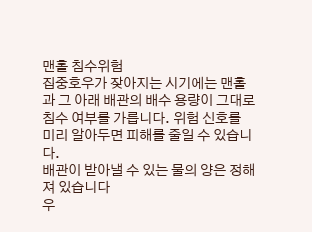맨홀 침수위험
집중호우가 잦아지는 시기에는 맨홀과 그 아래 배관의 배수 용량이 그대로 침수 여부를 가릅니다. 위험 신호를 미리 알아두면 피해를 줄일 수 있습니다.
배관이 받아낼 수 있는 물의 양은 정해져 있습니다
우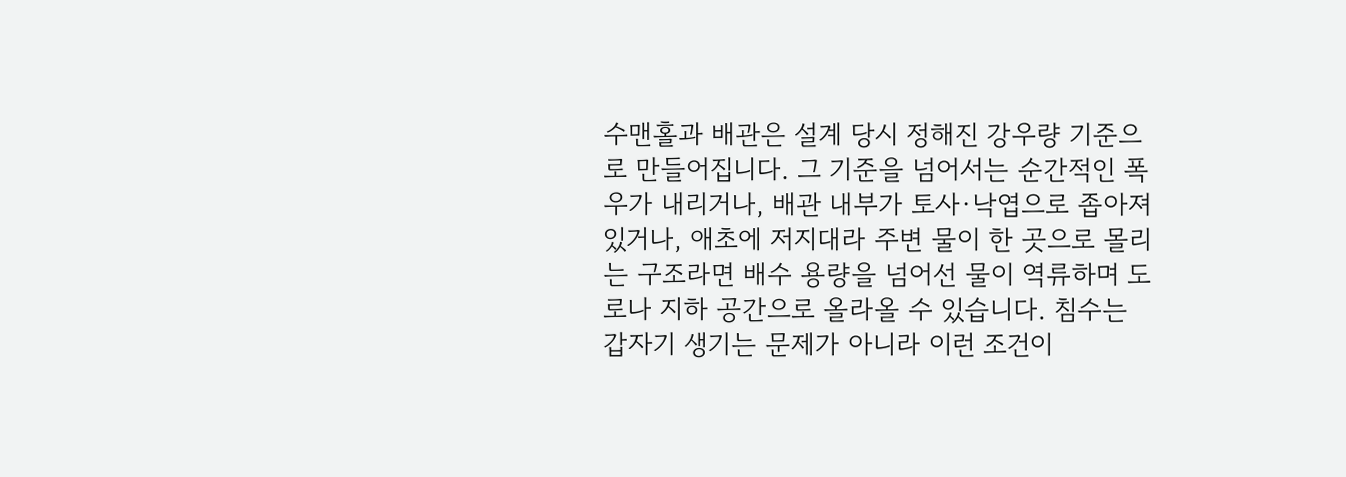수맨홀과 배관은 설계 당시 정해진 강우량 기준으로 만들어집니다. 그 기준을 넘어서는 순간적인 폭우가 내리거나, 배관 내부가 토사·낙엽으로 좁아져 있거나, 애초에 저지대라 주변 물이 한 곳으로 몰리는 구조라면 배수 용량을 넘어선 물이 역류하며 도로나 지하 공간으로 올라올 수 있습니다. 침수는 갑자기 생기는 문제가 아니라 이런 조건이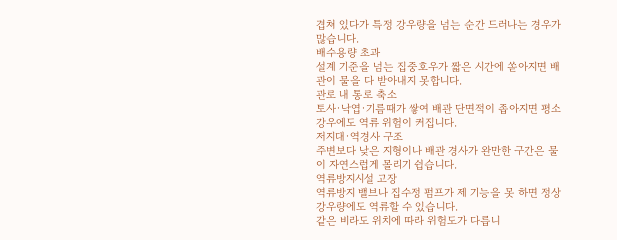겹쳐 있다가 특정 강우량을 넘는 순간 드러나는 경우가 많습니다.
배수용량 초과
설계 기준을 넘는 집중호우가 짧은 시간에 쏟아지면 배관이 물을 다 받아내지 못합니다.
관로 내 통로 축소
토사·낙엽·기름때가 쌓여 배관 단면적이 좁아지면 평소 강우에도 역류 위험이 커집니다.
저지대·역경사 구조
주변보다 낮은 지형이나 배관 경사가 완만한 구간은 물이 자연스럽게 몰리기 쉽습니다.
역류방지시설 고장
역류방지 밸브나 집수정 펌프가 제 기능을 못 하면 정상 강우량에도 역류할 수 있습니다.
같은 비라도 위치에 따라 위험도가 다릅니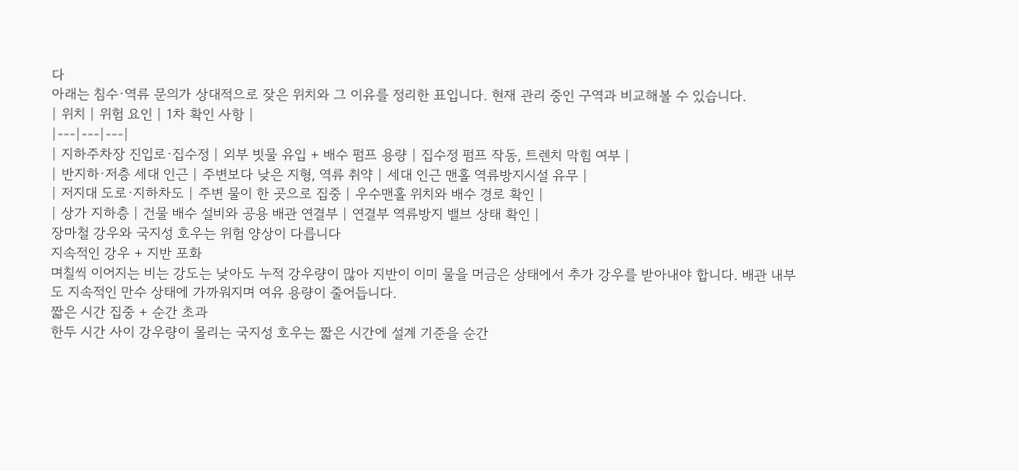다
아래는 침수·역류 문의가 상대적으로 잦은 위치와 그 이유를 정리한 표입니다. 현재 관리 중인 구역과 비교해볼 수 있습니다.
| 위치 | 위험 요인 | 1차 확인 사항 |
|---|---|---|
| 지하주차장 진입로·집수정 | 외부 빗물 유입 + 배수 펌프 용량 | 집수정 펌프 작동, 트렌치 막힘 여부 |
| 반지하·저층 세대 인근 | 주변보다 낮은 지형, 역류 취약 | 세대 인근 맨홀 역류방지시설 유무 |
| 저지대 도로·지하차도 | 주변 물이 한 곳으로 집중 | 우수맨홀 위치와 배수 경로 확인 |
| 상가 지하층 | 건물 배수 설비와 공용 배관 연결부 | 연결부 역류방지 밸브 상태 확인 |
장마철 강우와 국지성 호우는 위험 양상이 다릅니다
지속적인 강우 + 지반 포화
며칠씩 이어지는 비는 강도는 낮아도 누적 강우량이 많아 지반이 이미 물을 머금은 상태에서 추가 강우를 받아내야 합니다. 배관 내부도 지속적인 만수 상태에 가까워지며 여유 용량이 줄어듭니다.
짧은 시간 집중 + 순간 초과
한두 시간 사이 강우량이 몰리는 국지성 호우는 짧은 시간에 설계 기준을 순간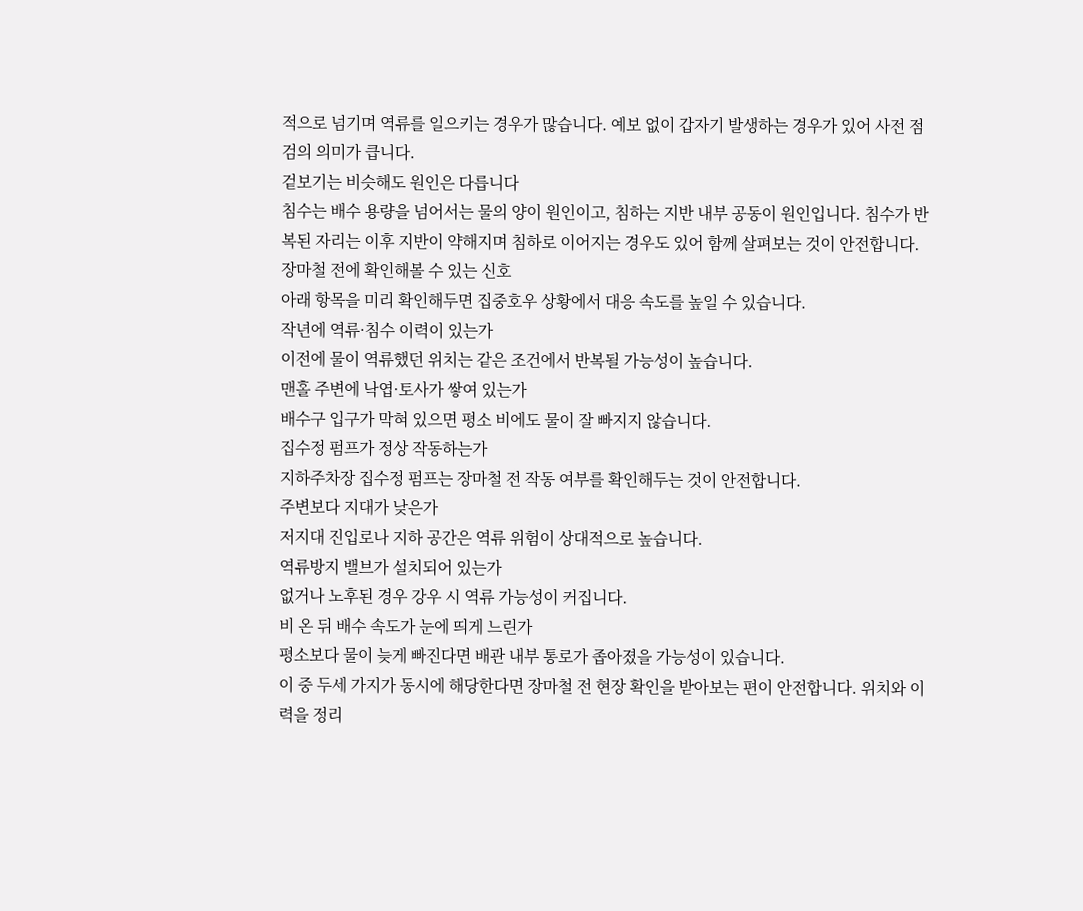적으로 넘기며 역류를 일으키는 경우가 많습니다. 예보 없이 갑자기 발생하는 경우가 있어 사전 점검의 의미가 큽니다.
겉보기는 비슷해도 원인은 다릅니다
침수는 배수 용량을 넘어서는 물의 양이 원인이고, 침하는 지반 내부 공동이 원인입니다. 침수가 반복된 자리는 이후 지반이 약해지며 침하로 이어지는 경우도 있어 함께 살펴보는 것이 안전합니다.
장마철 전에 확인해볼 수 있는 신호
아래 항목을 미리 확인해두면 집중호우 상황에서 대응 속도를 높일 수 있습니다.
작년에 역류·침수 이력이 있는가
이전에 물이 역류했던 위치는 같은 조건에서 반복될 가능성이 높습니다.
맨홀 주변에 낙엽·토사가 쌓여 있는가
배수구 입구가 막혀 있으면 평소 비에도 물이 잘 빠지지 않습니다.
집수정 펌프가 정상 작동하는가
지하주차장 집수정 펌프는 장마철 전 작동 여부를 확인해두는 것이 안전합니다.
주변보다 지대가 낮은가
저지대 진입로나 지하 공간은 역류 위험이 상대적으로 높습니다.
역류방지 밸브가 설치되어 있는가
없거나 노후된 경우 강우 시 역류 가능성이 커집니다.
비 온 뒤 배수 속도가 눈에 띄게 느린가
평소보다 물이 늦게 빠진다면 배관 내부 통로가 좁아졌을 가능성이 있습니다.
이 중 두세 가지가 동시에 해당한다면 장마철 전 현장 확인을 받아보는 편이 안전합니다. 위치와 이력을 정리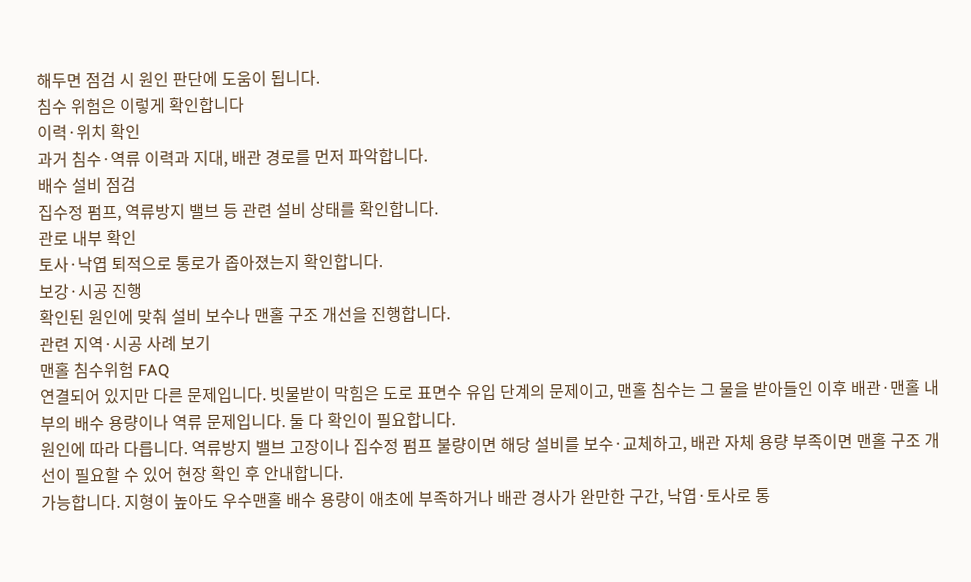해두면 점검 시 원인 판단에 도움이 됩니다.
침수 위험은 이렇게 확인합니다
이력·위치 확인
과거 침수·역류 이력과 지대, 배관 경로를 먼저 파악합니다.
배수 설비 점검
집수정 펌프, 역류방지 밸브 등 관련 설비 상태를 확인합니다.
관로 내부 확인
토사·낙엽 퇴적으로 통로가 좁아졌는지 확인합니다.
보강·시공 진행
확인된 원인에 맞춰 설비 보수나 맨홀 구조 개선을 진행합니다.
관련 지역·시공 사례 보기
맨홀 침수위험 FAQ
연결되어 있지만 다른 문제입니다. 빗물받이 막힘은 도로 표면수 유입 단계의 문제이고, 맨홀 침수는 그 물을 받아들인 이후 배관·맨홀 내부의 배수 용량이나 역류 문제입니다. 둘 다 확인이 필요합니다.
원인에 따라 다릅니다. 역류방지 밸브 고장이나 집수정 펌프 불량이면 해당 설비를 보수·교체하고, 배관 자체 용량 부족이면 맨홀 구조 개선이 필요할 수 있어 현장 확인 후 안내합니다.
가능합니다. 지형이 높아도 우수맨홀 배수 용량이 애초에 부족하거나 배관 경사가 완만한 구간, 낙엽·토사로 통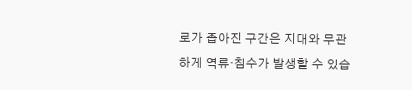로가 좁아진 구간은 지대와 무관하게 역류·침수가 발생할 수 있습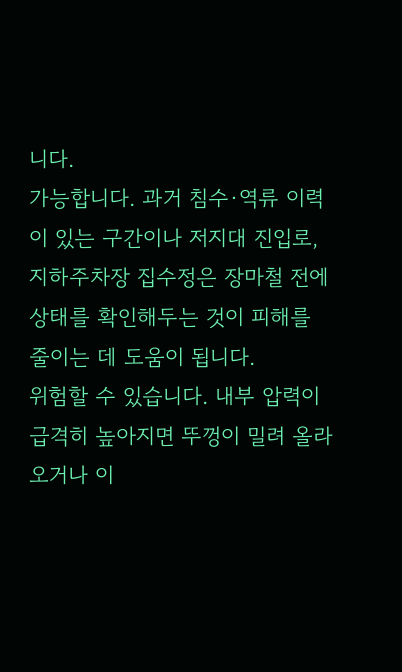니다.
가능합니다. 과거 침수·역류 이력이 있는 구간이나 저지대 진입로, 지하주차장 집수정은 장마철 전에 상태를 확인해두는 것이 피해를 줄이는 데 도움이 됩니다.
위험할 수 있습니다. 내부 압력이 급격히 높아지면 뚜껑이 밀려 올라오거나 이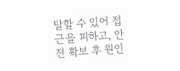탈할 수 있어 접근을 피하고, 안전 확보 후 원인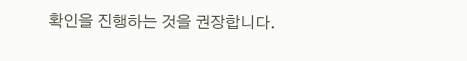확인을 진행하는 것을 권장합니다.